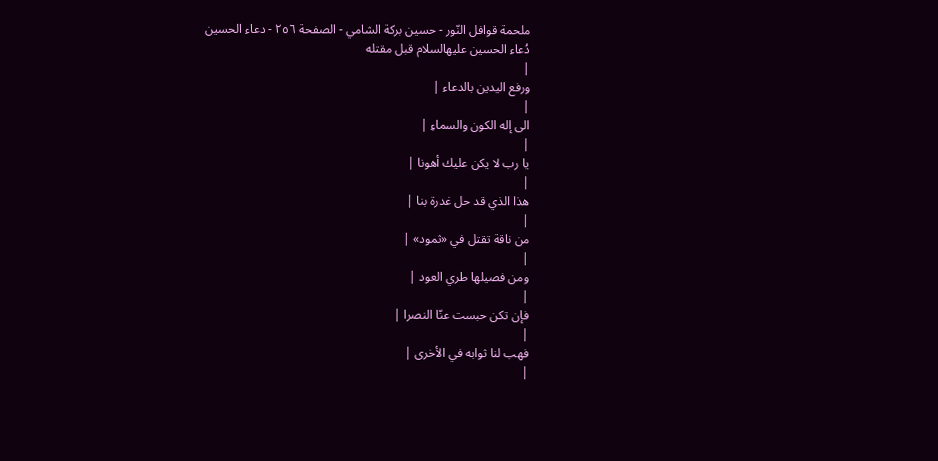ملحمة قوافل النّور - حسين بركة الشامي - الصفحة ٢٥٦ - دعاء الحسين
دُعاء الحسين عليهالسلام قبل مقتله
|
ورفع اليدين بالدعاء |
|
الى إله الكون والسماءِ |
|
يا رب لا يكن عليك أهونا |
|
هذا الذي قد حل غدرة بنا |
|
من ناقة تقتل في «ثمود» |
|
ومن فصيلها طري العود |
|
فإن تكن حبست عنّا النصرا |
|
فهب لنا ثوابه في الأخرى |
|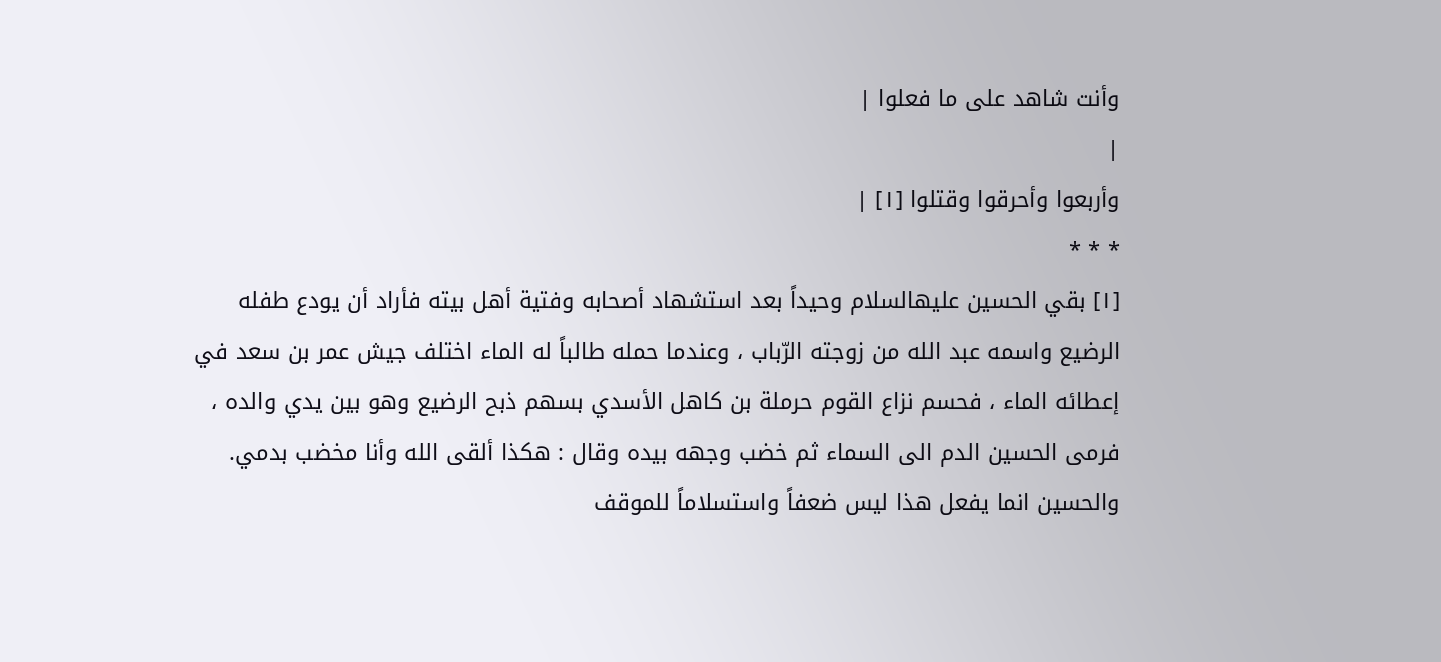وأنت شاهد على ما فعلوا |
|
وأربعوا وأحرقوا وقتلوا [١] |
* * *
[١] بقي الحسين عليهالسلام وحيداً بعد استشهاد أصحابه وفتية أهل بيته فأراد أن يودع طفله الرضيع واسمه عبد الله من زوجته الرّباب ، وعندما حمله طالباً له الماء اختلف جيش عمر بن سعد في إعطائه الماء ، فحسم نزاع القوم حرملة بن كاهل الأسدي بسهم ذبح الرضيع وهو بين يدي والده ، فرمى الحسين الدم الى السماء ثم خضب وجهه بيده وقال : هكذا ألقى الله وأنا مخضب بدمي.
والحسين انما يفعل هذا ليس ضعفاً واستسلاماً للموقف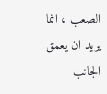الصعب ، انما يريد ان يعمق الجانب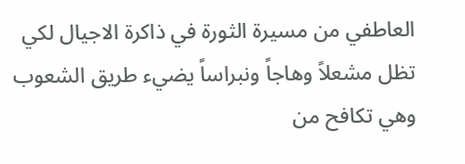العاطفي من مسيرة الثورة في ذاكرة الاجيال لكي تظل مشعلاً وهاجاً ونبراساً يضيء طريق الشعوب وهي تكافح من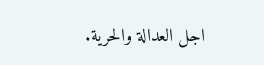اجل العدالة والحرية.